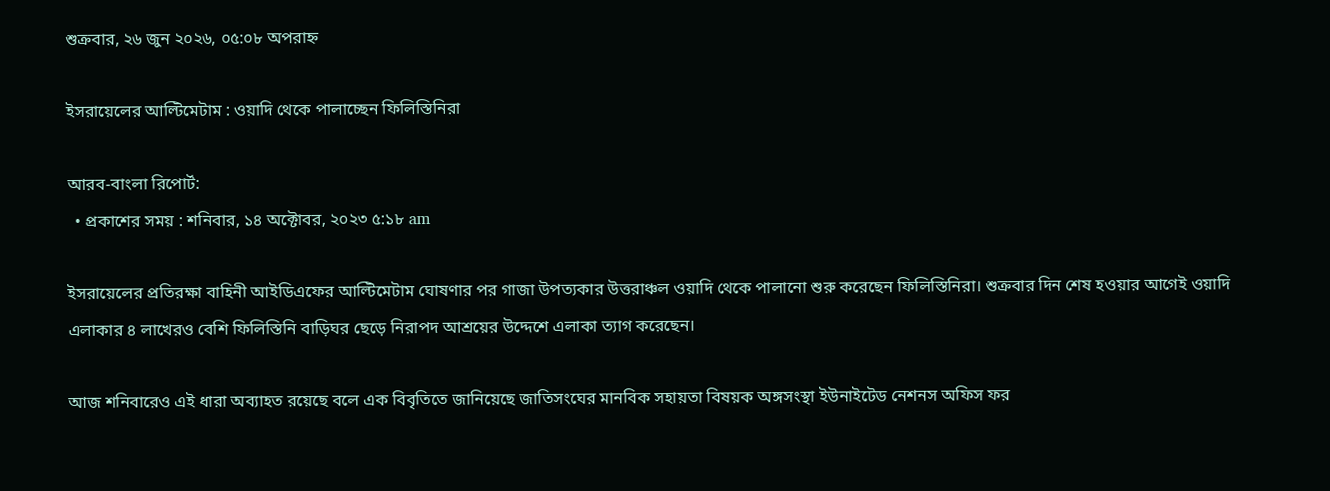শুক্রবার, ২৬ জুন ২০২৬, ০৫:০৮ অপরাহ্ন

ইসরায়েলের আল্টিমেটাম : ওয়াদি থেকে পালাচ্ছেন ফিলিস্তিনিরা

আরব-বাংলা রিপোর্ট:
  • প্রকাশের সময় : শনিবার, ১৪ অক্টোবর, ২০২৩ ৫:১৮ am

ইসরায়েলের প্রতিরক্ষা বাহিনী আইডিএফের আল্টিমেটাম ঘোষণার পর গাজা উপত্যকার উত্তরাঞ্চল ওয়াদি থেকে পালানো শুরু করেছেন ফিলিস্তিনিরা। শুক্রবার দিন শেষ হওয়ার আগেই ওয়াদি এলাকার ৪ লাখেরও বেশি ফিলিস্তিনি বাড়িঘর ছেড়ে নিরাপদ আশ্রয়ের উদ্দেশে এলাকা ত্যাগ করেছেন।

আজ শনিবারেও এই ধারা অব্যাহত রয়েছে বলে এক বিবৃতিতে জানিয়েছে জাতিসংঘের মানবিক সহায়তা বিষয়ক অঙ্গসংস্থা ইউনাইটেড নেশনস অফিস ফর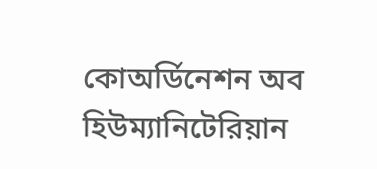কোঅর্ডিনেশন অব হিউম্যানিটেরিয়ান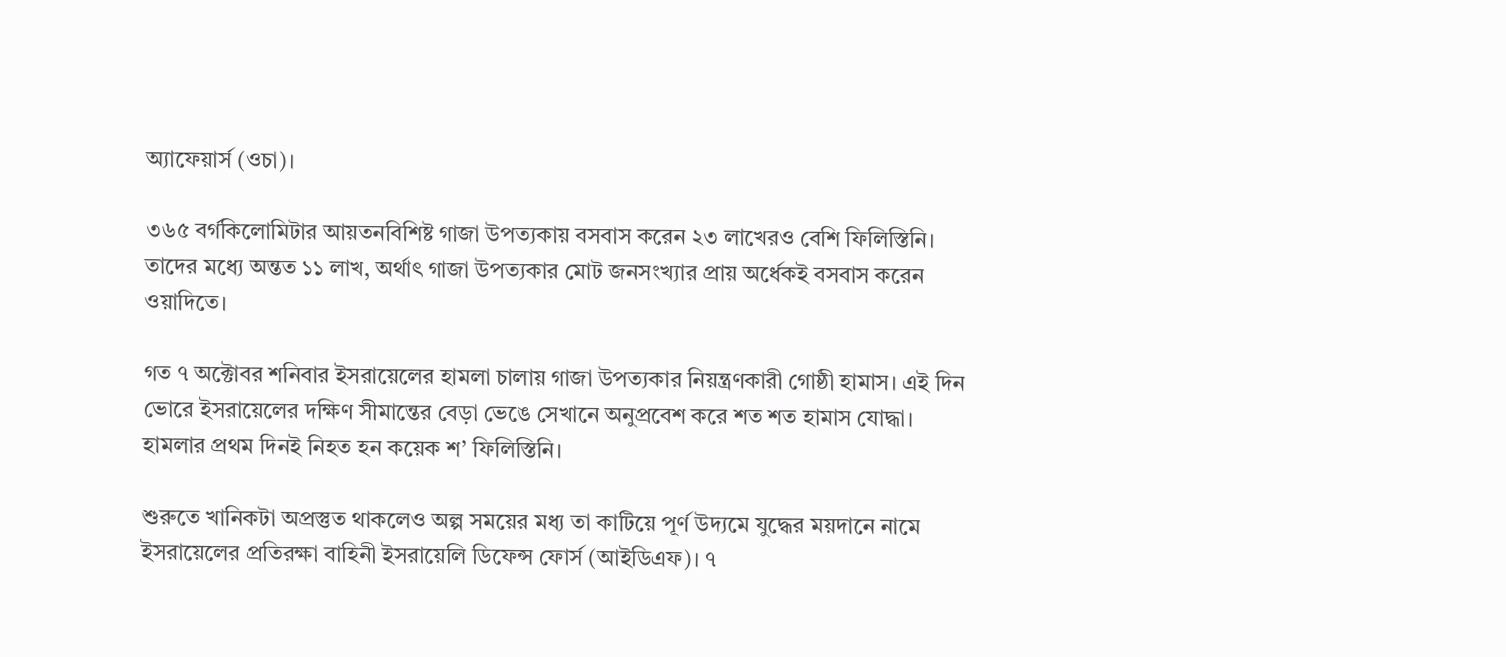অ্যাফেয়ার্স (ওচা)।

৩৬৫ বর্গকিলোমিটার আয়তনবিশিষ্ট গাজা উপত্যকায় বসবাস করেন ২৩ লাখেরও বেশি ফিলিস্তিনি। তাদের মধ্যে অন্তত ১১ লাখ, অর্থাৎ গাজা উপত্যকার মোট জনসংখ্যার প্রায় অর্ধেকই বসবাস করেন ওয়াদিতে।

গত ৭ অক্টোবর শনিবার ইসরায়েলের হামলা চালায় গাজা উপত্যকার নিয়ন্ত্রণকারী গোষ্ঠী হামাস। এই দিন ভোরে ইসরায়েলের দক্ষিণ সীমান্তের বেড়া ভেঙে সেখানে অনুপ্রবেশ করে শত শত হামাস যোদ্ধা। হামলার প্রথম দিনই নিহত হন কয়েক শ’ ফিলিস্তিনি।

শুরুতে খানিকটা অপ্রস্তুত থাকলেও অল্প সময়ের মধ্য তা কাটিয়ে পূর্ণ উদ্যমে যুদ্ধের ময়দানে নামে ইসরায়েলের প্রতিরক্ষা বাহিনী ইসরায়েলি ডিফেন্স ফোর্স (আইডিএফ)। ৭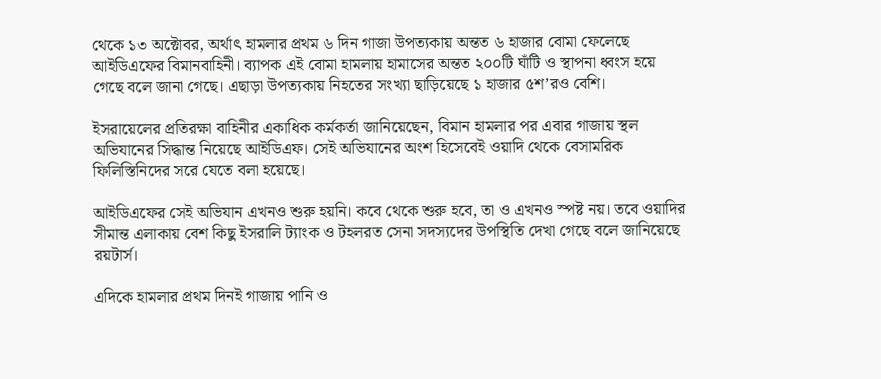থেকে ১৩ অক্টোবর, অর্থাৎ হামলার প্রথম ৬ দিন গাজা উপত্যকায় অন্তত ৬ হাজার বোমা ফেলেছে আইডিএফের বিমানবাহিনী। ব্যাপক এই বোমা হামলায় হামাসের অন্তত ২০০টি ঘাঁটি ও স্থাপনা ধ্বংস হয়ে গেছে বলে জানা গেছে। এছাড়া উপত্যকায় নিহতের সংখ্যা ছাড়িয়েছে ১ হাজার ৫শ’রও বেশি।

ইসরায়েলের প্রতিরক্ষা বাহিনীর একাধিক কর্মকর্তা জানিয়েছেন, বিমান হামলার পর এবার গাজায় স্থল অভিযানের সিদ্ধান্ত নিয়েছে আইডিএফ। সেই অভিযানের অংশ হিসেবেই ওয়াদি থেকে বেসামরিক ফিলিস্তিনিদের সরে যেতে বলা হয়েছে।

আইডিএফের সেই অভিযান এখনও শুরু হয়নি। কবে থেকে শুরু হবে, তা ও এখনও স্পষ্ট নয়। তবে ওয়াদির সীমান্ত এলাকায় বেশ কিছু ইসরালি ট্যাংক ও টহলরত সেনা সদস্যদের উপস্থিতি দেখা গেছে বলে জানিয়েছে রয়টার্স।

এদিকে হামলার প্রথম দিনই গাজায় পানি ও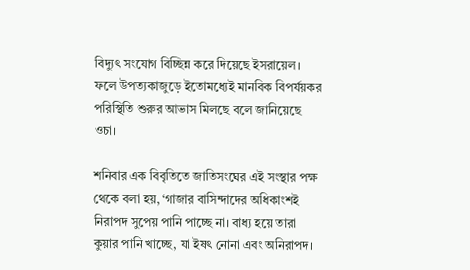বিদ্যুৎ সংযোগ বিচ্ছিন্ন করে দিয়েছে ইসরায়েল। ফলে উপত্যকাজুড়ে ইতোমধ্যেই মানবিক বিপর্যয়কর পরিস্থিতি শুরুর আভাস মিলছে বলে জানিয়েছে ওচা।

শনিবার এক বিবৃতিতে জাতিসংঘের এই সংস্থার পক্ষ থেকে বলা হয়, ‘গাজার বাসিন্দাদের অধিকাংশই নিরাপদ সুপেয় পানি পাচ্ছে না। বাধ্য হয়ে তারা কুয়ার পানি খাচ্ছে, যা ইষৎ নোনা এবং অনিরাপদ।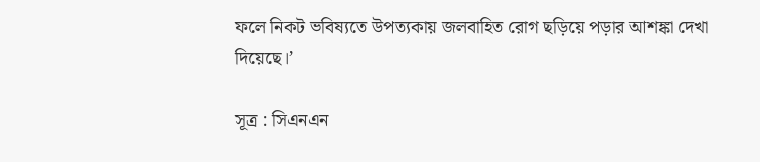ফলে নিকট ভবিষ্যতে উপত্যকায় জলবাহিত রোগ ছড়িয়ে পড়ার আশঙ্কা দেখা দিয়েছে।’

সূত্র : সিএনএন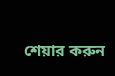শেয়ার করুন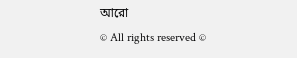আরো
© All rights reserved ©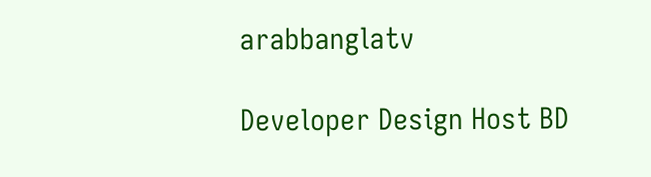arabbanglatv

Developer Design Host BD